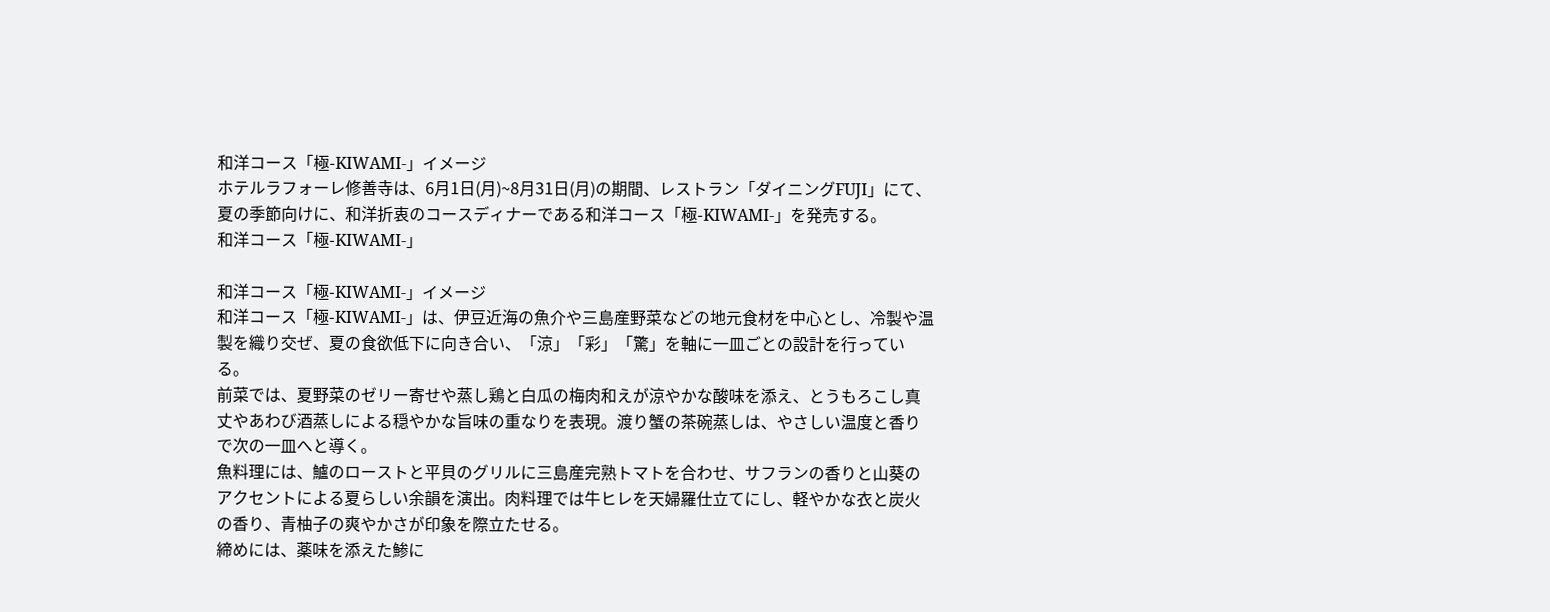和洋コース「極-KIWAMI-」イメージ
ホテルラフォーレ修善寺は、6月1日(月)~8月31日(月)の期間、レストラン「ダイニングFUJI」にて、夏の季節向けに、和洋折衷のコースディナーである和洋コース「極-KIWAMI-」を発売する。
和洋コース「極-KIWAMI-」

和洋コース「極-KIWAMI-」イメージ
和洋コース「極-KIWAMI-」は、伊豆近海の魚介や三島産野菜などの地元食材を中心とし、冷製や温製を織り交ぜ、夏の食欲低下に向き合い、「涼」「彩」「驚」を軸に一皿ごとの設計を行っている。
前菜では、夏野菜のゼリー寄せや蒸し鶏と白瓜の梅肉和えが涼やかな酸味を添え、とうもろこし真丈やあわび酒蒸しによる穏やかな旨味の重なりを表現。渡り蟹の茶碗蒸しは、やさしい温度と香りで次の一皿へと導く。
魚料理には、鱸のローストと平貝のグリルに三島産完熟トマトを合わせ、サフランの香りと山葵のアクセントによる夏らしい余韻を演出。肉料理では牛ヒレを天婦羅仕立てにし、軽やかな衣と炭火の香り、青柚子の爽やかさが印象を際立たせる。
締めには、薬味を添えた鯵に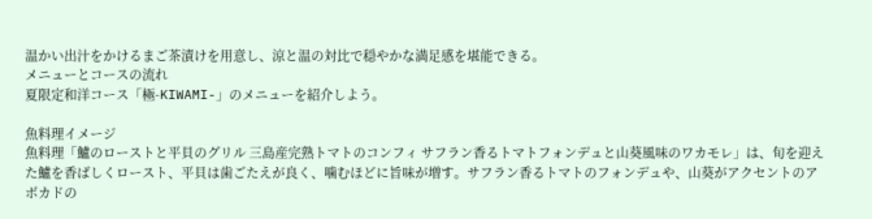温かい出汁をかけるまご茶漬けを用意し、涼と温の対比で穏やかな満足感を堪能できる。
メニューとコースの流れ
夏限定和洋コース「極-KIWAMI-」のメニューを紹介しよう。

魚料理イメージ
魚料理「鱸のローストと平貝のグリル 三島産完熟トマトのコンフィ サフラン香るトマトフォンデュと山葵風味のワカモレ」は、旬を迎えた鱸を香ばしくロースト、平貝は歯ごたえが良く、噛むほどに旨味が増す。サフラン香るトマトのフォンデュや、山葵がアクセントのアボカドの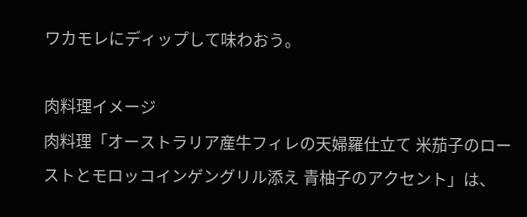ワカモレにディップして味わおう。

肉料理イメージ
肉料理「オーストラリア産牛フィレの天婦羅仕立て 米茄子のローストとモロッコインゲングリル添え 青柚子のアクセント」は、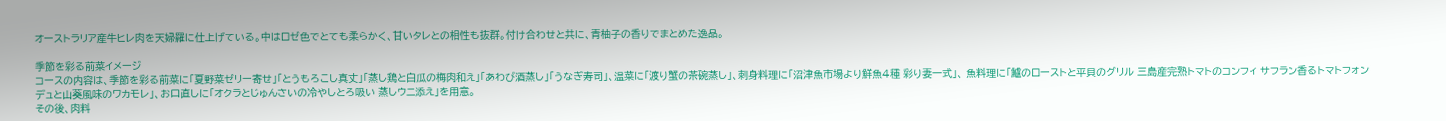オーストラリア産牛ヒレ肉を天婦羅に仕上げている。中はロゼ色でとても柔らかく、甘いタレとの相性も抜群。付け合わせと共に、青柚子の香りでまとめた逸品。

季節を彩る前菜イメージ
コースの内容は、季節を彩る前菜に「夏野菜ゼリー寄せ」「とうもろこし真丈」「蒸し鶏と白瓜の梅肉和え」「あわび酒蒸し」「うなぎ寿司」、温菜に「渡り蟹の茶碗蒸し」、刺身料理に「沼津魚市場より鮮魚4種 彩り妻一式」、 魚料理に「鱸のローストと平貝のグリル 三島産完熟トマトのコンフィ サフラン香るトマトフォンデュと山葵風味のワカモレ」、お口直しに「オクラとじゅんさいの冷やしとろ吸い 蒸しウニ添え」を用意。
その後、肉料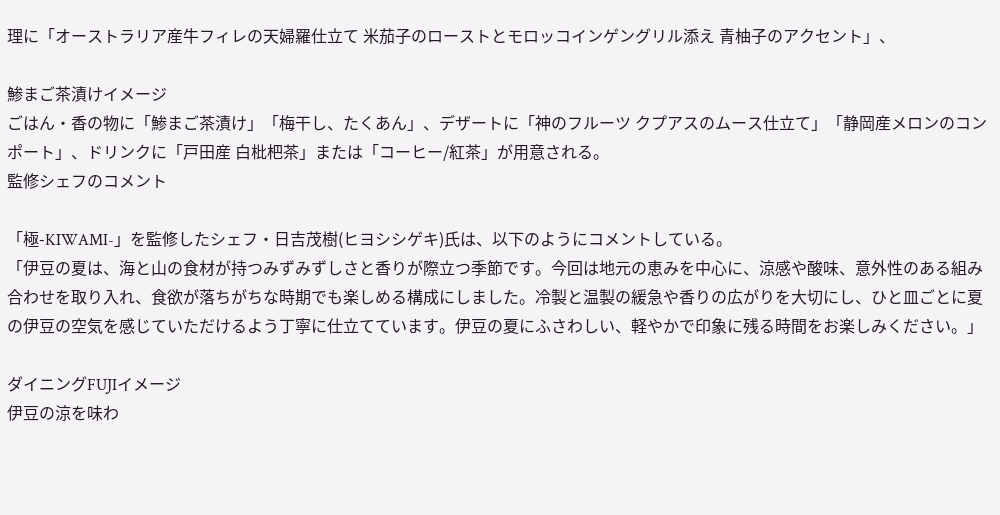理に「オーストラリア産牛フィレの天婦羅仕立て 米茄子のローストとモロッコインゲングリル添え 青柚子のアクセント」、

鯵まご茶漬けイメージ
ごはん・香の物に「鯵まご茶漬け」「梅干し、たくあん」、デザートに「神のフルーツ クプアスのムース仕立て」「静岡産メロンのコンポート」、ドリンクに「戸田産 白枇杷茶」または「コーヒー/紅茶」が用意される。
監修シェフのコメント

「極-KIWAMI-」を監修したシェフ・日吉茂樹(ヒヨシシゲキ)氏は、以下のようにコメントしている。
「伊豆の夏は、海と山の食材が持つみずみずしさと香りが際立つ季節です。今回は地元の恵みを中心に、涼感や酸味、意外性のある組み合わせを取り入れ、食欲が落ちがちな時期でも楽しめる構成にしました。冷製と温製の緩急や香りの広がりを大切にし、ひと皿ごとに夏の伊豆の空気を感じていただけるよう丁寧に仕立てています。伊豆の夏にふさわしい、軽やかで印象に残る時間をお楽しみください。」

ダイニングFUJIイメージ
伊豆の涼を味わ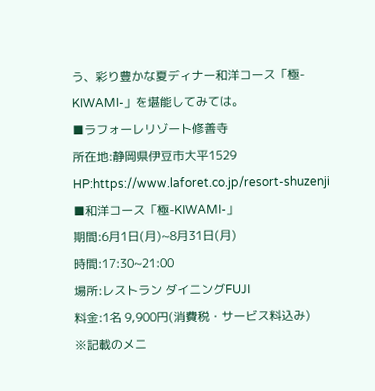う、彩り豊かな夏ディナー和洋コース「極-KIWAMI-」を堪能してみては。
■ラフォーレリゾート修善寺
所在地:静岡県伊豆市大平1529
HP:https://www.laforet.co.jp/resort-shuzenji
■和洋コース「極-KIWAMI-」
期間:6月1日(月)~8月31日(月)
時間:17:30~21:00
場所:レストラン ダイニングFUJI
料金:1名 9,900円(消費税・サービス料込み)
※記載のメニ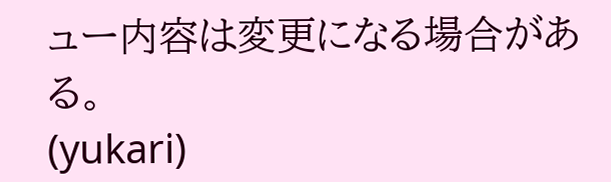ュー内容は変更になる場合がある。
(yukari)